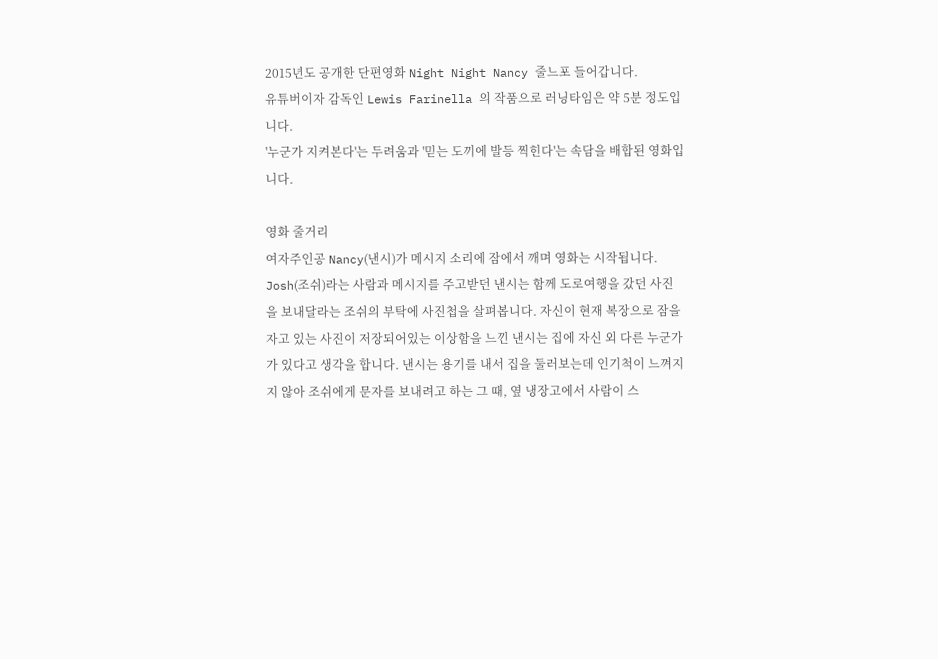2015년도 공개한 단편영화 Night Night Nancy 줄느포 들어갑니다.
유튜버이자 감독인 Lewis Farinella 의 작품으로 러닝타임은 약 5분 정도입니다.
'누군가 지켜본다'는 두려움과 '믿는 도끼에 발등 찍힌다'는 속담을 배합된 영화입니다.

영화 줄거리
여자주인공 Nancy(낸시)가 메시지 소리에 잠에서 깨며 영화는 시작됩니다. Josh(조쉬)라는 사람과 메시지를 주고받던 낸시는 함께 도로여행을 갔던 사진을 보내달라는 조쉬의 부탁에 사진첩을 살펴봅니다. 자신이 현재 복장으로 잠을 자고 있는 사진이 저장되어있는 이상함을 느낀 낸시는 집에 자신 외 다른 누군가가 있다고 생각을 합니다. 낸시는 용기를 내서 집을 둘러보는데 인기척이 느껴지지 않아 조쉬에게 문자를 보내려고 하는 그 때, 옆 냉장고에서 사람이 스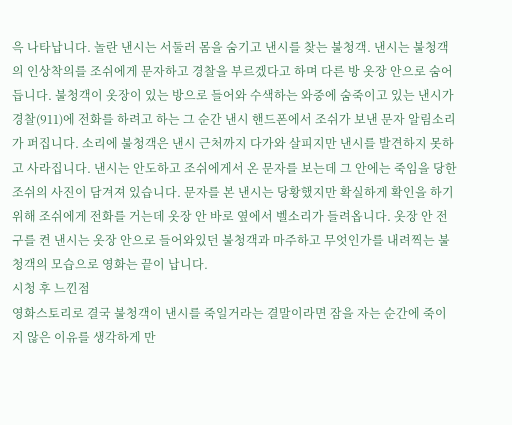윽 나타납니다. 놀란 낸시는 서둘러 몸을 숨기고 낸시를 찾는 불청객. 낸시는 불청객의 인상착의를 조쉬에게 문자하고 경찰을 부르겠다고 하며 다른 방 옷장 안으로 숨어듭니다. 불청객이 옷장이 있는 방으로 들어와 수색하는 와중에 숨죽이고 있는 낸시가 경찰(911)에 전화를 하려고 하는 그 순간 낸시 핸드폰에서 조쉬가 보낸 문자 알림소리가 퍼집니다. 소리에 불청객은 낸시 근처까지 다가와 살피지만 낸시를 발견하지 못하고 사라집니다. 낸시는 안도하고 조쉬에게서 온 문자를 보는데 그 안에는 죽임을 당한 조쉬의 사진이 담겨져 있습니다. 문자를 본 낸시는 당황했지만 확실하게 확인을 하기 위해 조쉬에게 전화를 거는데 옷장 안 바로 옆에서 벨소리가 들려옵니다. 옷장 안 전구를 켠 낸시는 옷장 안으로 들어와있던 불청객과 마주하고 무엇인가를 내려찍는 불청객의 모습으로 영화는 끝이 납니다.
시청 후 느낀점
영화스토리로 결국 불청객이 낸시를 죽일거라는 결말이라면 잠을 자는 순간에 죽이지 않은 이유를 생각하게 만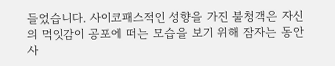들었습니다. 사이코패스적인 성향을 가진 불청객은 자신의 먹잇감이 공포에 떠는 모습을 보기 위해 잠자는 동안 사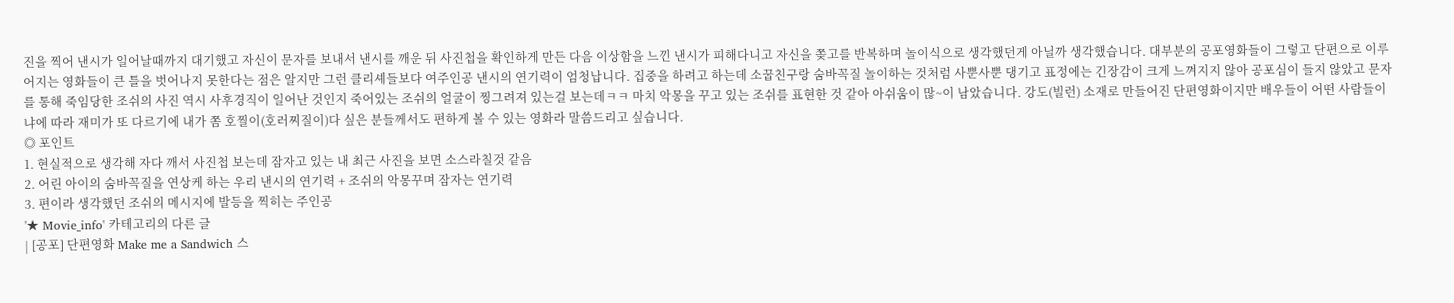진을 찍어 낸시가 일어날때까지 대기했고 자신이 문자를 보내서 낸시를 깨운 뒤 사진첩을 확인하게 만든 다음 이상함을 느낀 낸시가 피해다니고 자신을 쫒고를 반복하며 놀이식으로 생각했던게 아닐까 생각했습니다. 대부분의 공포영화들이 그렇고 단편으로 이루어지는 영화들이 큰 틀을 벗어나지 못한다는 점은 알지만 그런 클리셰들보다 여주인공 낸시의 연기력이 엄청납니다. 집중을 하려고 하는데 소꿉친구랑 숨바꼭질 놀이하는 것처럼 사뿐사뿐 댕기고 표정에는 긴장감이 크게 느껴지지 않아 공포심이 들지 않았고 문자를 통해 죽임당한 조쉬의 사진 역시 사후경직이 일어난 것인지 죽어있는 조쉬의 얼굴이 찡그려져 있는걸 보는데ㅋㅋ 마치 악몽을 꾸고 있는 조쉬를 표현한 것 같아 아쉬움이 많~이 남았습니다. 강도(빌런) 소재로 만들어진 단편영화이지만 배우들이 어떤 사람들이냐에 따라 재미가 또 다르기에 내가 쫌 호찔이(호러찌질이)다 싶은 분들께서도 편하게 볼 수 있는 영화라 말씀드리고 싶습니다.
◎ 포인트
1. 현실적으로 생각해 자다 깨서 사진첩 보는데 잠자고 있는 내 최근 사진을 보면 소스라칠것 같음
2. 어린 아이의 숨바꼭질을 연상케 하는 우리 낸시의 연기력 + 조쉬의 악몽꾸며 잠자는 연기력
3. 편이라 생각했던 조쉬의 메시지에 발등을 찍히는 주인공
'★ Movie_info' 카테고리의 다른 글
| [공포] 단편영화 Make me a Sandwich 스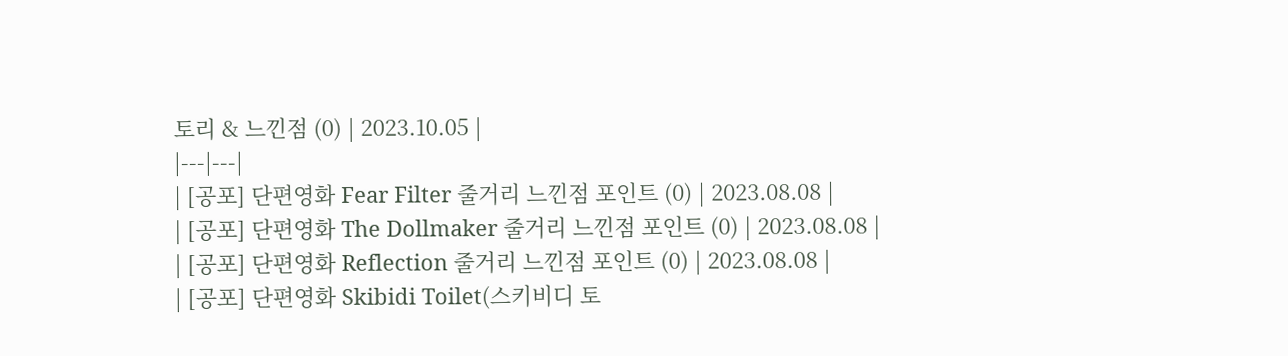토리 & 느낀점 (0) | 2023.10.05 |
|---|---|
| [공포] 단편영화 Fear Filter 줄거리 느낀점 포인트 (0) | 2023.08.08 |
| [공포] 단편영화 The Dollmaker 줄거리 느낀점 포인트 (0) | 2023.08.08 |
| [공포] 단편영화 Reflection 줄거리 느낀점 포인트 (0) | 2023.08.08 |
| [공포] 단편영화 Skibidi Toilet(스키비디 토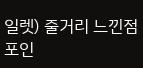일렛) 줄거리 느낀점 포인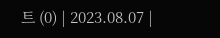트 (0) | 2023.08.07 |